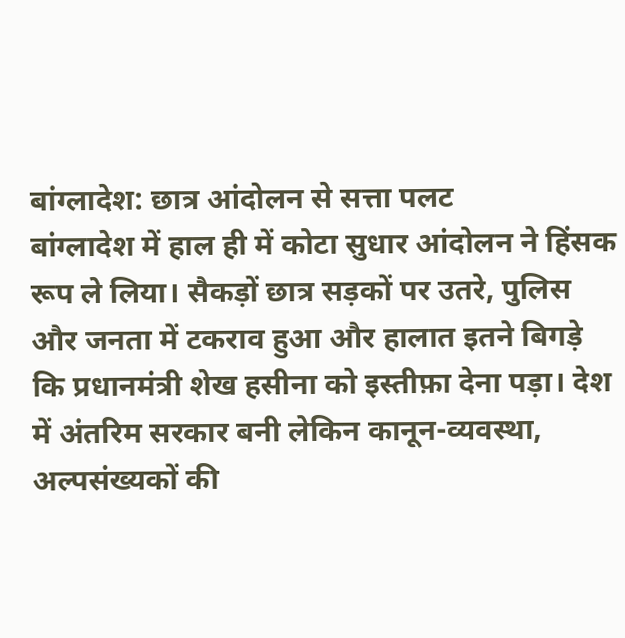बांग्लादेश: छात्र आंदोलन से सत्ता पलट
बांग्लादेश में हाल ही में कोटा सुधार आंदोलन ने हिंसक रूप ले लिया। सैकड़ों छात्र सड़कों पर उतरे, पुलिस और जनता में टकराव हुआ और हालात इतने बिगड़े कि प्रधानमंत्री शेख हसीना को इस्तीफ़ा देना पड़ा। देश में अंतरिम सरकार बनी लेकिन कानून-व्यवस्था, अल्पसंख्यकों की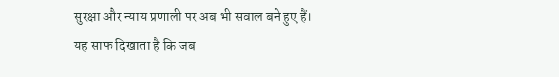सुरक्षा और न्याय प्रणाली पर अब भी सवाल बने हुए हैं। यह साफ दिखाता है कि जब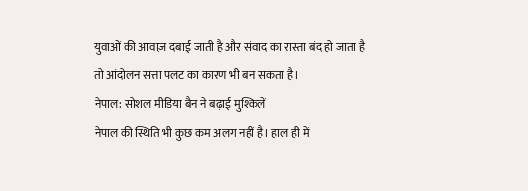युवाओं की आवाज़ दबाई जाती है और संवाद का रास्ता बंद हो जाता है तो आंदोलन सत्ता पलट का कारण भी बन सकता है।
नेपाल: सोशल मीडिया बैन ने बढ़ाई मुश्किलें
नेपाल की स्थिति भी कुछ कम अलग नहीं है। हाल ही में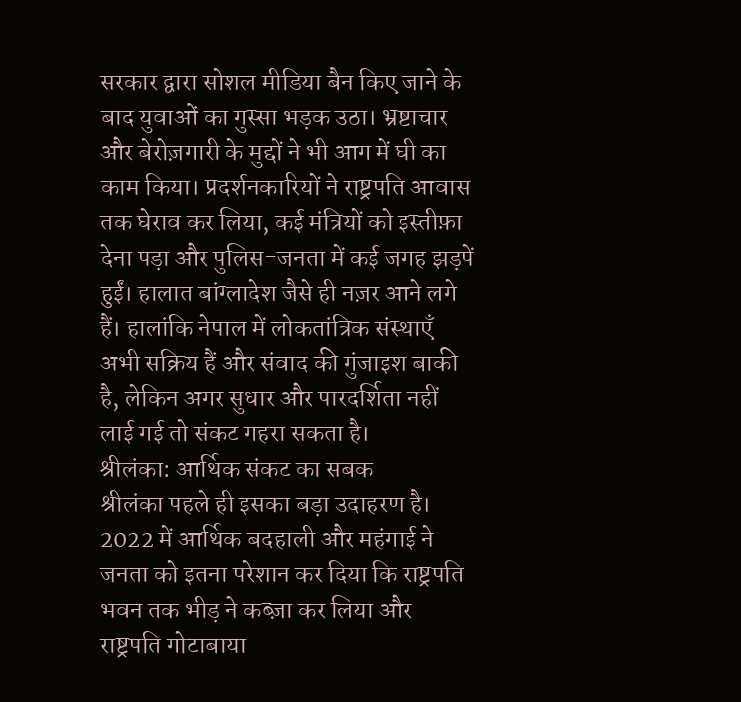सरकार द्वारा सोशल मीडिया बैन किए जाने के बाद युवाओं का गुस्सा भड़क उठा। भ्रष्टाचार और बेरोज़गारी के मुद्दों ने भी आग में घी का काम किया। प्रदर्शनकारियों ने राष्ट्रपति आवास तक घेराव कर लिया, कई मंत्रियों को इस्तीफ़ा देना पड़ा और पुलिस-जनता में कई जगह झड़पें हुईं। हालात बांग्लादेश जैसे ही नज़र आने लगे हैं। हालांकि नेपाल में लोकतांत्रिक संस्थाएँ अभी सक्रिय हैं और संवाद की गुंजाइश बाकी है, लेकिन अगर सुधार और पारदर्शिता नहीं लाई गई तो संकट गहरा सकता है।
श्रीलंका: आर्थिक संकट का सबक
श्रीलंका पहले ही इसका बड़ा उदाहरण है। 2022 में आर्थिक बदहाली और महंगाई ने जनता को इतना परेशान कर दिया कि राष्ट्रपति भवन तक भीड़ ने कब्ज़ा कर लिया और राष्ट्रपति गोटाबाया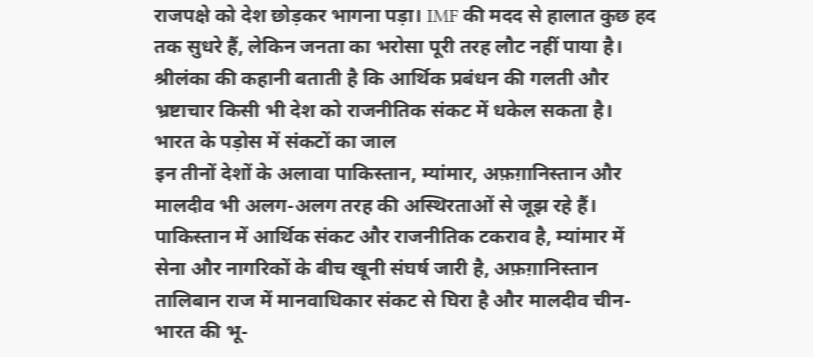राजपक्षे को देश छोड़कर भागना पड़ा। IMF की मदद से हालात कुछ हद तक सुधरे हैं, लेकिन जनता का भरोसा पूरी तरह लौट नहीं पाया है। श्रीलंका की कहानी बताती है कि आर्थिक प्रबंधन की गलती और भ्रष्टाचार किसी भी देश को राजनीतिक संकट में धकेल सकता है।
भारत के पड़ोस में संकटों का जाल
इन तीनों देशों के अलावा पाकिस्तान, म्यांमार, अफ़ग़ानिस्तान और मालदीव भी अलग-अलग तरह की अस्थिरताओं से जूझ रहे हैं। पाकिस्तान में आर्थिक संकट और राजनीतिक टकराव है, म्यांमार में सेना और नागरिकों के बीच खूनी संघर्ष जारी है, अफ़ग़ानिस्तान तालिबान राज में मानवाधिकार संकट से घिरा है और मालदीव चीन-भारत की भू-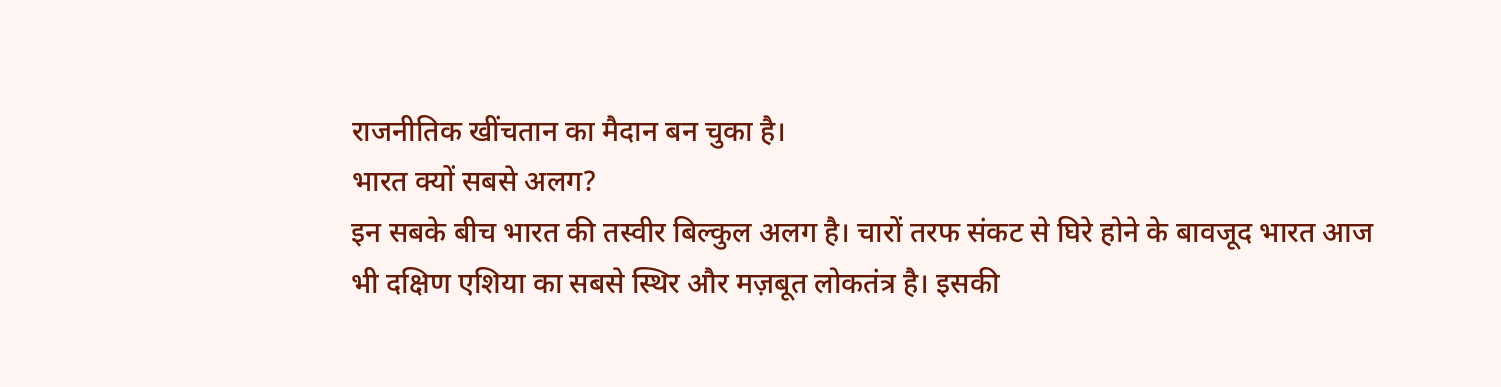राजनीतिक खींचतान का मैदान बन चुका है।
भारत क्यों सबसे अलग?
इन सबके बीच भारत की तस्वीर बिल्कुल अलग है। चारों तरफ संकट से घिरे होने के बावजूद भारत आज भी दक्षिण एशिया का सबसे स्थिर और मज़बूत लोकतंत्र है। इसकी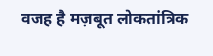वजह है मज़बूत लोकतांत्रिक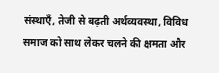संस्थाएँ, तेजी से बढ़ती अर्थव्यवस्था, विविध समाज को साथ लेकर चलने की क्षमता और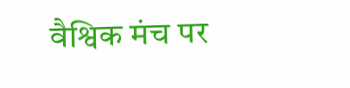वैश्विक मंच पर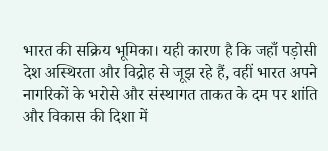भारत की सक्रिय भूमिका। यही कारण है कि जहाँ पड़ोसी देश अस्थिरता और विद्रोह से जूझ रहे हैं, वहीं भारत अपने नागरिकों के भरोसे और संस्थागत ताकत के दम पर शांति और विकास की दिशा में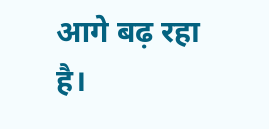आगे बढ़ रहा है।